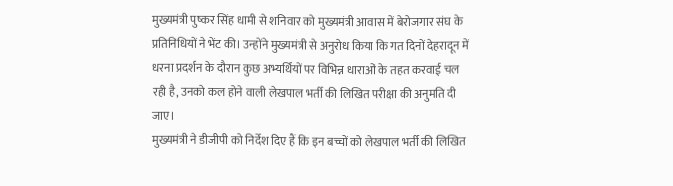मुख्यमंत्री पुष्कर सिंह धामी से शनिवार को मुख्यमंत्री आवास में बेरोजगार संघ के प्रतिनिधियों ने भेंट की। उन्होंने मुख्यमंत्री से अनुरोध किया कि गत दिनों देहरादून में धरना प्रदर्शन के दौरान कुछ अभ्यर्थियों पर विभिन्न धाराओं के तहत करवाई चल रही है, उनको कल होने वाली लेखपाल भर्ती की लिखित परीक्षा की अनुमति दी जाए।
मुख्यमंत्री ने डीजीपी को निर्देश दिए हैं कि इन बच्चों को लेखपाल भर्ती की लिखित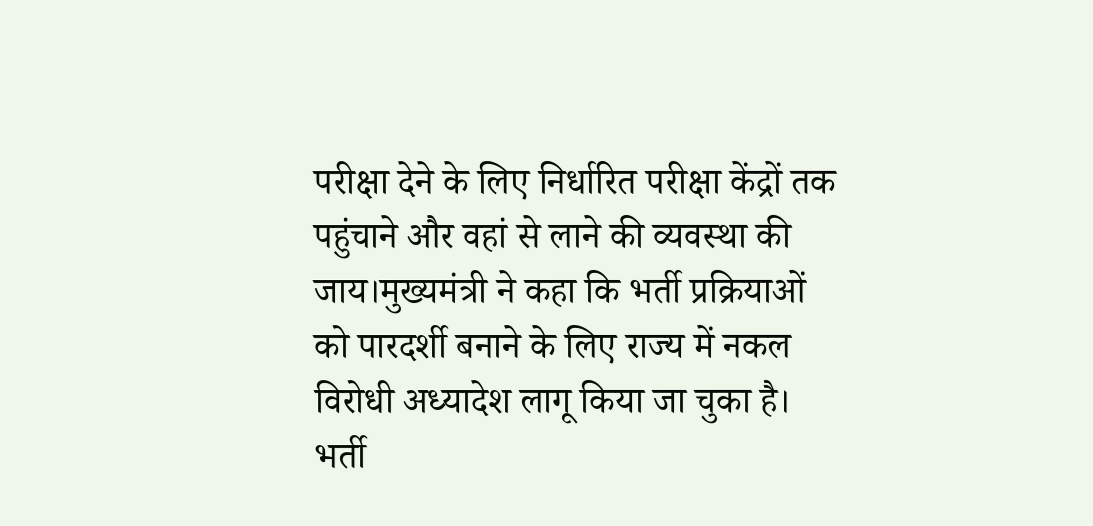परीक्षा देने के लिए निर्धारित परीक्षा केंद्रों तक पहुंचाने और वहां से लाने की व्यवस्था की जाय।मुख्यमंत्री ने कहा कि भर्ती प्रक्रियाओं को पारदर्शी बनाने के लिए राज्य में नकल विरोधी अध्यादेश लागू किया जा चुका है। भर्ती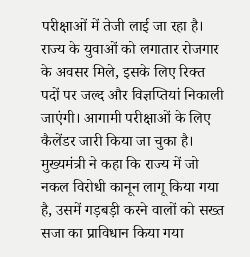परीक्षाओं में तेजी लाई जा रहा है। राज्य के युवाओं को लगातार रोजगार के अवसर मिले, इसके लिए रिक्त पदों पर जल्द और विज्ञप्तियां निकाली जाएंगी। आगामी परीक्षाओं के लिए कैलेंडर जारी किया जा चुका है।
मुख्यमंत्री ने कहा कि राज्य में जो नकल विरोधी कानून लागू किया गया है, उसमें गड़बड़ी करने वालों को सख्त सजा का प्राविधान किया गया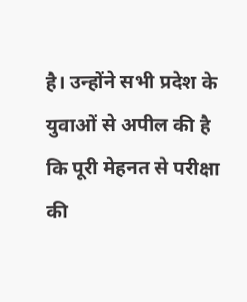है। उन्होंने सभी प्रदेश के युवाओं से अपील की है कि पूरी मेहनत से परीक्षा की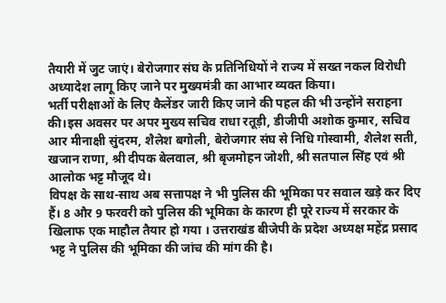तैयारी में जुट जाएं। बेरोजगार संघ के प्रतिनिधियों ने राज्य में सख्त नकल विरोधी अध्यादेश लागू किए जाने पर मुख्यमंत्री का आभार व्यक्त किया।
भर्ती परीक्षाओं के लिए कैलेंडर जारी किए जाने की पहल की भी उन्होंने सराहना की।इस अवसर पर अपर मुख्य सचिव राधा रतूड़ी, डीजीपी अशोक कुमार, सचिव आर मीनाक्षी सुंदरम, शैलेश बगोली, बेरोजगार संघ से निधि गोस्वामी, शैलेश सती, खजान राणा, श्री दीपक बेलवाल, श्री बृजमोहन जोशी, श्री सतपाल सिंह एवं श्री आलोक भट्ट मौजूद थे।
विपक्ष के साथ-साथ अब सत्तापक्ष ने भी पुलिस की भूमिका पर सवाल खड़े कर दिए हैं। 8 और 9 फरवरी को पुलिस की भूमिका के कारण ही पूरे राज्य में सरकार के खिलाफ एक माहौल तैयार हो गया । उत्तराखंड बीजेपी के प्रदेश अध्यक्ष महेंद्र प्रसाद भट्ट ने पुलिस की भूमिका की जांच की मांग की है।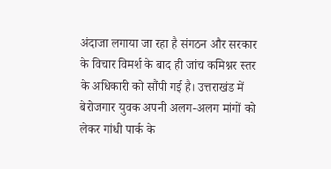अंदाजा लगाया जा रहा है संगठन और सरकार के विचार विमर्श के बाद ही जांच कमिश्नर स्तर के अधिकारी को सौंपी गई है। उत्तराखंड में बेरोजगार युवक अपनी अलग-अलग मांगों को लेकर गांधी पार्क के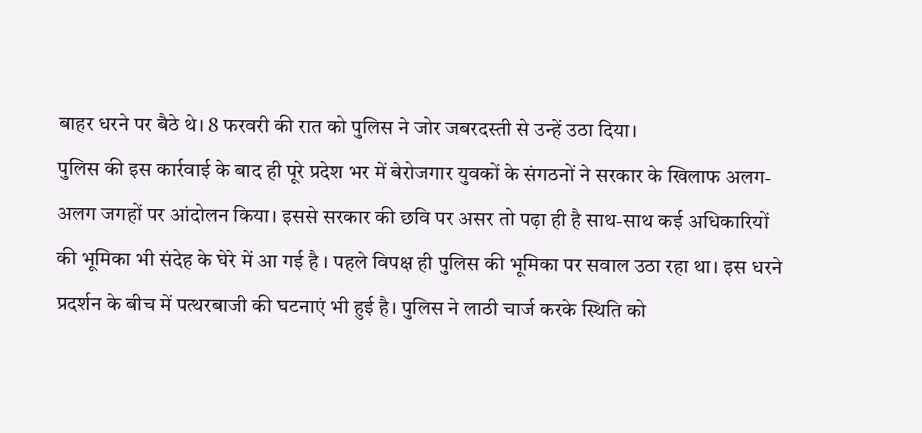बाहर धरने पर बैठे थे। 8 फरवरी की रात को पुलिस ने जोर जबरदस्ती से उन्हें उठा दिया।
पुलिस की इस कार्रवाई के बाद ही पूरे प्रदेश भर में बेरोजगार युवकों के संगठनों ने सरकार के खिलाफ अलग-अलग जगहों पर आंदोलन किया। इससे सरकार की छवि पर असर तो पढ़ा ही है साथ-साथ कई अधिकारियों की भूमिका भी संदेह के घेरे में आ गई है । पहले विपक्ष ही पुलिस की भूमिका पर सवाल उठा रहा था। इस धरने प्रदर्शन के बीच में पत्थरबाजी की घटनाएं भी हुई है। पुलिस ने लाठी चार्ज करके स्थिति को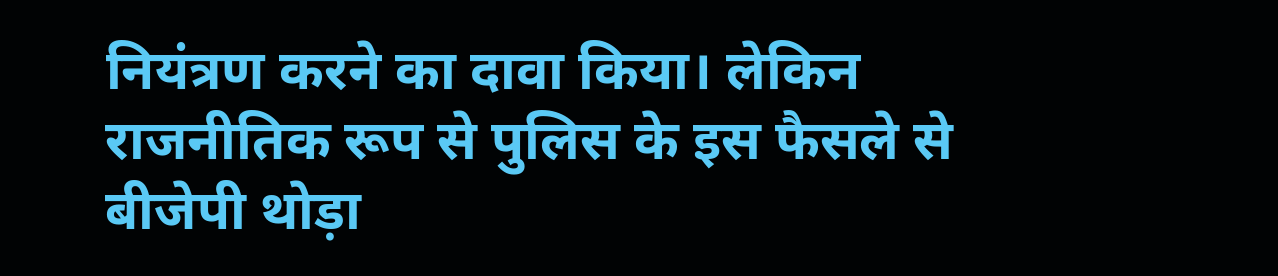नियंत्रण करने का दावा किया। लेकिन राजनीतिक रूप से पुलिस के इस फैसले से बीजेपी थोड़ा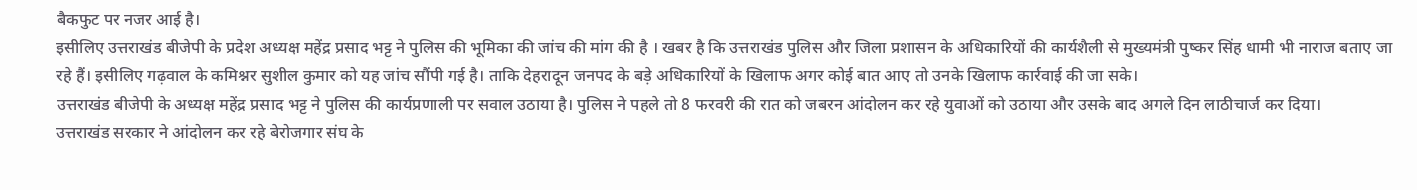बैकफुट पर नजर आई है।
इसीलिए उत्तराखंड बीजेपी के प्रदेश अध्यक्ष महेंद्र प्रसाद भट्ट ने पुलिस की भूमिका की जांच की मांग की है । खबर है कि उत्तराखंड पुलिस और जिला प्रशासन के अधिकारियों की कार्यशैली से मुख्यमंत्री पुष्कर सिंह धामी भी नाराज बताए जा रहे हैं। इसीलिए गढ़वाल के कमिश्नर सुशील कुमार को यह जांच सौंपी गई है। ताकि देहरादून जनपद के बड़े अधिकारियों के खिलाफ अगर कोई बात आए तो उनके खिलाफ कार्रवाई की जा सके।
उत्तराखंड बीजेपी के अध्यक्ष महेंद्र प्रसाद भट्ट ने पुलिस की कार्यप्रणाली पर सवाल उठाया है। पुलिस ने पहले तो 8 फरवरी की रात को जबरन आंदोलन कर रहे युवाओं को उठाया और उसके बाद अगले दिन लाठीचार्ज कर दिया।
उत्तराखंड सरकार ने आंदोलन कर रहे बेरोजगार संघ के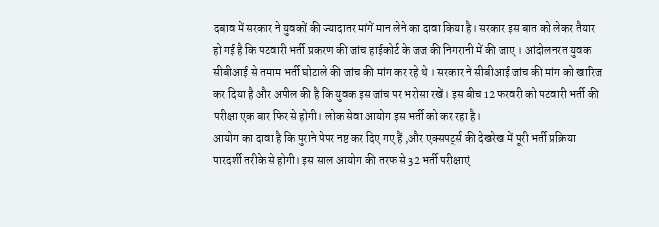दबाव में सरकार ने युवकों की ज्यादातर मांगें मान लेने का दावा किया है। सरकार इस बात को लेकर तैयार हो गई है कि पटवारी भर्ती प्रकरण की जांच हाईकोर्ट के जज की निगरानी में की जाए । आंदोलनरत युवक सीबीआई से तमाम भर्ती घोटाले की जांच की मांग कर रहे थे । सरकार ने सीबीआई जांच की मांग को खारिज कर दिया है और अपील की है कि युवक इस जांच पर भरोसा रखें। इस बीच 12 फरवरी को पटवारी भर्ती की परीक्षा एक बार फिर से होगी। लोक सेवा आयोग इस भर्ती को कर रहा है।
आयोग का दावा है कि पुराने पेपर नष्ट कर दिए गए हैं ,और एक्सपर्ट्स की देखरेख में पूरी भर्ती प्रक्रिया पारदर्शी तरीके से होगी। इस साल आयोग की तरफ से 32 भर्ती परीक्षाएं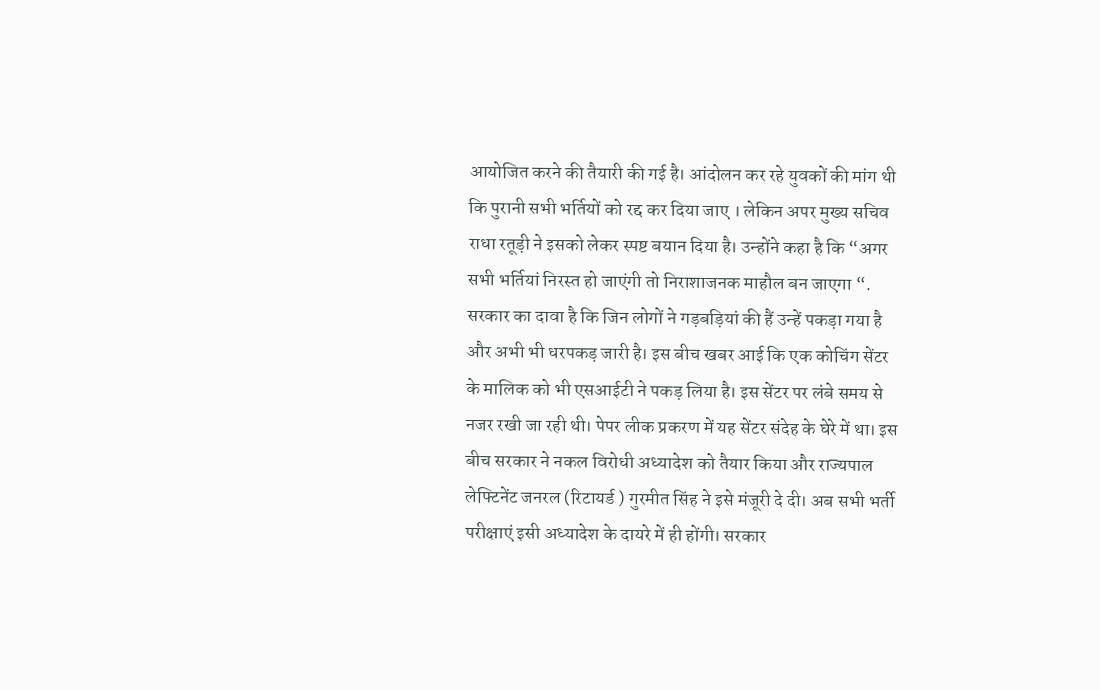आयोजित करने की तैयारी की गई है। आंदोलन कर रहे युवकों की मांग थी कि पुरानी सभी भर्तियों को रद्द कर दिया जाए । लेकिन अपर मुख्य सचिव राधा रतूड़ी ने इसको लेकर स्पष्ट बयान दिया है। उन्होंने कहा है कि “अगर सभी भर्तियां निरस्त हो जाएंगी तो निराशाजनक माहौल बन जाएगा “.
सरकार का दावा है कि जिन लोगों ने गड़बड़ियां की हैं उन्हें पकड़ा गया है और अभी भी धरपकड़ जारी है। इस बीच खबर आई कि एक कोचिंग सेंटर के मालिक को भी एसआईटी ने पकड़ लिया है। इस सेंटर पर लंबे समय से नजर रखी जा रही थी। पेपर लीक प्रकरण में यह सेंटर संदेह के घेरे में था। इस बीच सरकार ने नकल विरोधी अध्यादेश को तैयार किया और राज्यपाल लेफ्टिनेंट जनरल (रिटायर्ड ) गुरमीत सिंह ने इसे मंजूरी दे दी। अब सभी भर्ती परीक्षाएं इसी अध्यादेश के दायरे में ही होंगी। सरकार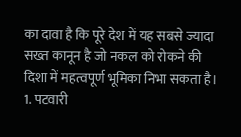का दावा है कि पूरे देश में यह सबसे ज्यादा सख्त कानून है जो नकल को रोकने की दिशा में महत्वपूर्ण भूमिका निभा सकता है।
1. पटवारी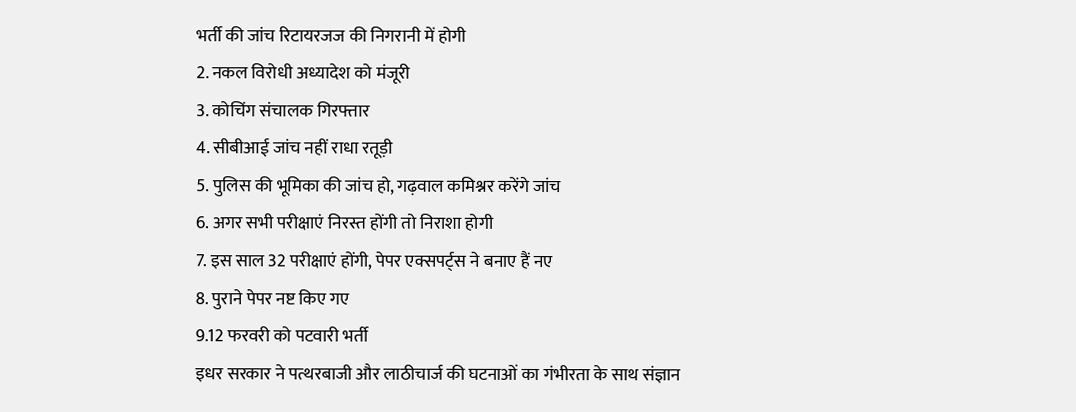भर्ती की जांच रिटायरजज की निगरानी में होगी
2. नकल विरोधी अध्यादेश को मंजूरी
3. कोचिंग संचालक गिरफ्तार
4. सीबीआई जांच नहीं राधा रतूड़ी
5. पुलिस की भूमिका की जांच हो, गढ़वाल कमिश्नर करेंगे जांच
6. अगर सभी परीक्षाएं निरस्त होंगी तो निराशा होगी
7. इस साल 32 परीक्षाएं होंगी, पेपर एक्सपर्ट्स ने बनाए हैं नए
8. पुराने पेपर नष्ट किए गए
9.12 फरवरी को पटवारी भर्ती
इधर सरकार ने पत्थरबाजी और लाठीचार्ज की घटनाओं का गंभीरता के साथ संज्ञान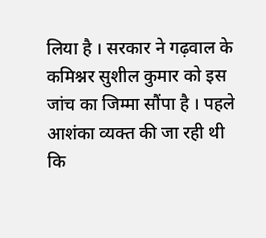लिया है । सरकार ने गढ़वाल के कमिश्नर सुशील कुमार को इस जांच का जिम्मा सौंपा है । पहले आशंका व्यक्त की जा रही थी कि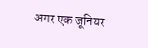अगर एक जूनियर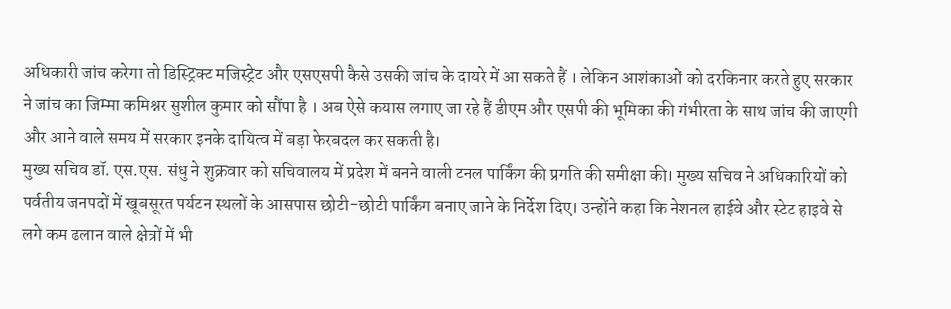अधिकारी जांच करेगा तो डिस्ट्रिक्ट मजिस्ट्रेट और एसएसपी कैसे उसकी जांच के दायरे में आ सकते हैं । लेकिन आशंकाओं को दरकिनार करते हुए सरकार ने जांच का जिम्मा कमिश्नर सुशील कुमार को सौंपा है । अब ऐसे कयास लगाए जा रहे हैं डीएम और एसपी की भूमिका की गंभीरता के साथ जांच की जाएगी और आने वाले समय में सरकार इनके दायित्व में बड़ा फेरबदल कर सकती है।
मुख्य सचिव डॉ. एस.एस. संधु ने शुक्रवार को सचिवालय में प्रदेश में बनने वाली टनल पार्किंग की प्रगति की समीक्षा की। मुख्य सचिव ने अधिकारियों को पर्वतीय जनपदों में खूबसूरत पर्यटन स्थलों के आसपास छोटी-छोटी पार्किंग बनाए जाने के निर्देश दिए। उन्होंने कहा कि नेशनल हाईवे और स्टेट हाइवे से लगे कम ढलान वाले क्षेत्रों में भी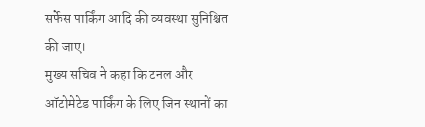सर्फेस पार्किंग आदि की व्यवस्था सुनिश्चित की जाए।
मुख्य सचिव ने कहा कि टनल और ऑटोमेटेड पार्किंग के लिए जिन स्थानों का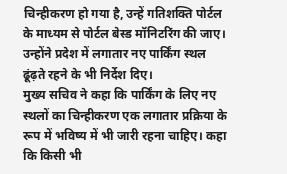चिन्हीकरण हो गया है, उन्हें गतिशक्ति पोर्टल के माध्यम से पोर्टल बेस्ड मॉनिटरिंग की जाए। उन्होंने प्रदेश में लगातार नए पार्किंग स्थल ढूंढ़ते रहने के भी निर्देश दिए।
मुख्य सचिव ने कहा कि पार्किंग के लिए नए स्थलों का चिन्हीकरण एक लगातार प्रक्रिया के रूप में भविष्य में भी जारी रहना चाहिए। कहा कि किसी भी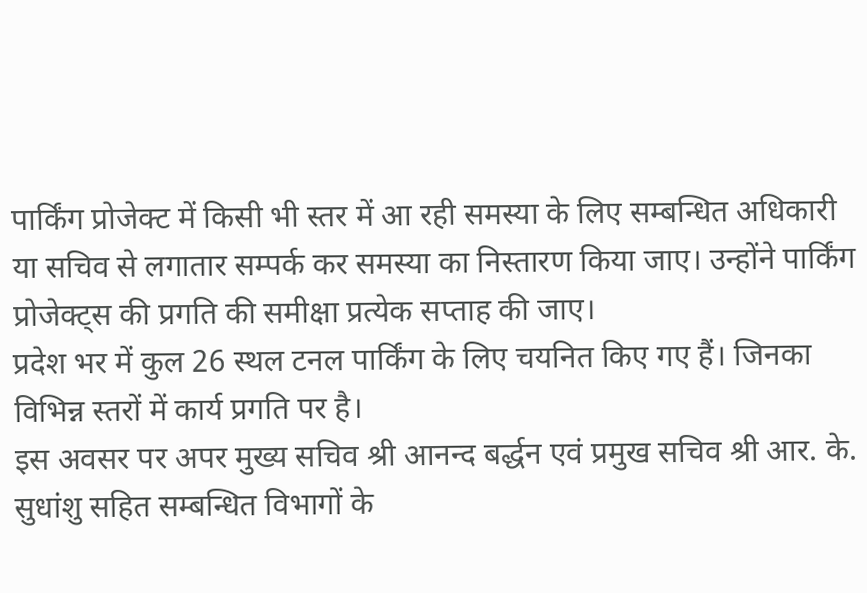पार्किंग प्रोजेक्ट में किसी भी स्तर में आ रही समस्या के लिए सम्बन्धित अधिकारी या सचिव से लगातार सम्पर्क कर समस्या का निस्तारण किया जाए। उन्होंने पार्किंग प्रोजेक्ट्स की प्रगति की समीक्षा प्रत्येक सप्ताह की जाए।
प्रदेश भर में कुल 26 स्थल टनल पार्किंग के लिए चयनित किए गए हैं। जिनका विभिन्न स्तरों में कार्य प्रगति पर है।
इस अवसर पर अपर मुख्य सचिव श्री आनन्द बर्द्धन एवं प्रमुख सचिव श्री आर. के. सुधांशु सहित सम्बन्धित विभागों के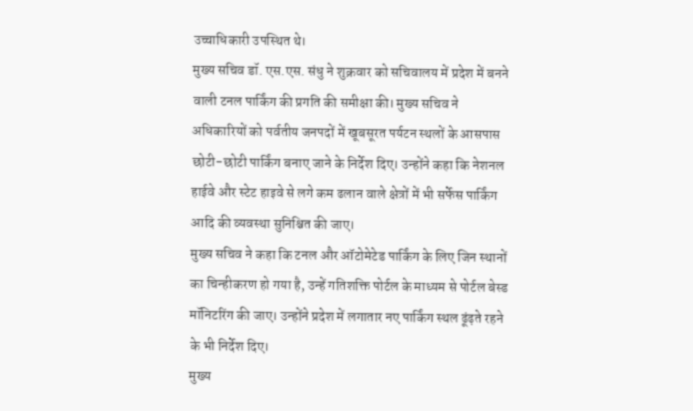उच्चाधिकारी उपस्थित थे।
मुख्य सचिव डॉ. एस.एस. संधु ने शुक्रवार को सचिवालय में प्रदेश में बनने वाली टनल पार्किंग की प्रगति की समीक्षा की। मुख्य सचिव ने अधिकारियों को पर्वतीय जनपदों में खूबसूरत पर्यटन स्थलों के आसपास छोटी-छोटी पार्किंग बनाए जाने के निर्देश दिए। उन्होंने कहा कि नेशनल हाईवे और स्टेट हाइवे से लगे कम ढलान वाले क्षेत्रों में भी सर्फेस पार्किंग आदि की व्यवस्था सुनिश्चित की जाए।
मुख्य सचिव ने कहा कि टनल और ऑटोमेटेड पार्किंग के लिए जिन स्थानों का चिन्हीकरण हो गया है, उन्हें गतिशक्ति पोर्टल के माध्यम से पोर्टल बेस्ड मॉनिटरिंग की जाए। उन्होंने प्रदेश में लगातार नए पार्किंग स्थल ढूंढ़ते रहने के भी निर्देश दिए।
मुख्य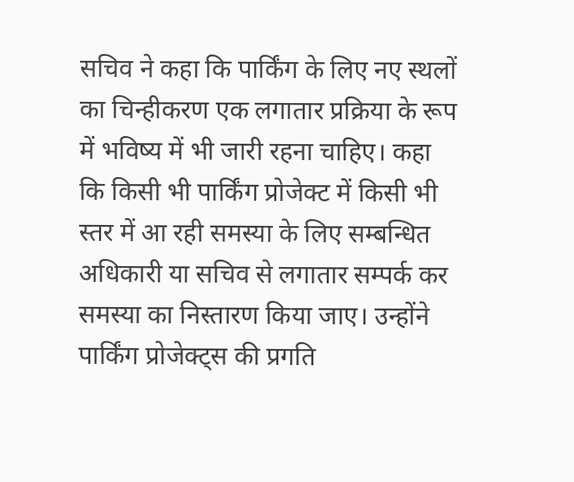सचिव ने कहा कि पार्किंग के लिए नए स्थलों का चिन्हीकरण एक लगातार प्रक्रिया के रूप में भविष्य में भी जारी रहना चाहिए। कहा कि किसी भी पार्किंग प्रोजेक्ट में किसी भी स्तर में आ रही समस्या के लिए सम्बन्धित अधिकारी या सचिव से लगातार सम्पर्क कर समस्या का निस्तारण किया जाए। उन्होंने पार्किंग प्रोजेक्ट्स की प्रगति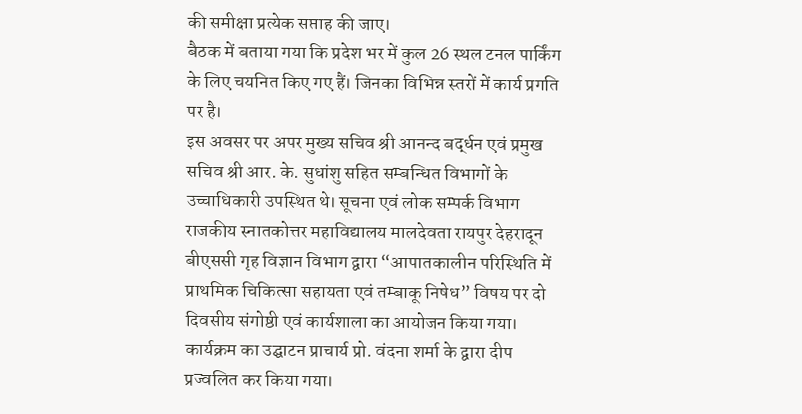की समीक्षा प्रत्येक सप्ताह की जाए।
बैठक में बताया गया कि प्रदेश भर में कुल 26 स्थल टनल पार्किंग के लिए चयनित किए गए हैं। जिनका विभिन्न स्तरों में कार्य प्रगति पर है।
इस अवसर पर अपर मुख्य सचिव श्री आनन्द बर्द्धन एवं प्रमुख सचिव श्री आर. के. सुधांशु सहित सम्बन्धित विभागों के उच्चाधिकारी उपस्थित थे। सूचना एवं लोक सम्पर्क विभाग
राजकीय स्नातकोत्तर महाविद्यालय मालदेवता रायपुर देहरादून बीएससी गृह विज्ञान विभाग द्वारा “आपातकालीन परिस्थिति में प्राथमिक चिकित्सा सहायता एवं तम्बाकू निषेध” विषय पर दो दिवसीय संगोष्ठी एवं कार्यशाला का आयोजन किया गया। कार्यक्रम का उद्घाटन प्राचार्य प्रो. वंदना शर्मा के द्वारा दीप प्रज्वलित कर किया गया।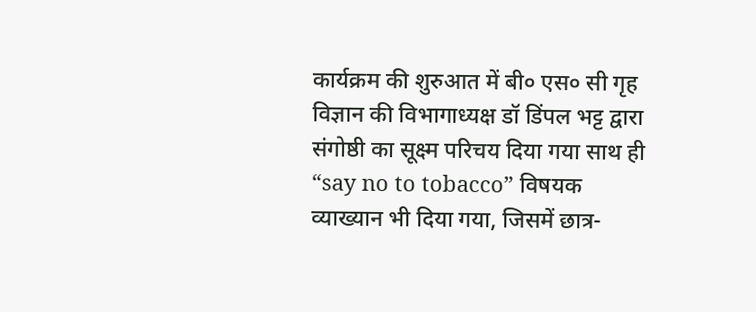कार्यक्रम की शुरुआत में बी० एस० सी गृह विज्ञान की विभागाध्यक्ष डॉ डिंपल भट्ट द्वारा संगोष्ठी का सूक्ष्म परिचय दिया गया साथ ही “say no to tobacco” विषयक व्याख्यान भी दिया गया, जिसमें छात्र-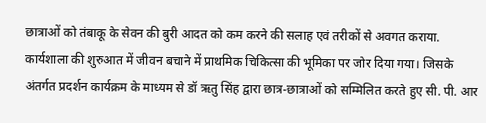छात्राओं को तंबाकू के सेवन की बुरी आदत को कम करने की सलाह एवं तरीकों से अवगत कराया. कार्यशाला की शुरुआत में जीवन बचाने में प्राथमिक चिकित्सा की भूमिका पर जोर दिया गया। जिसके अंतर्गत प्रदर्शन कार्यक्रम के माध्यम से डॉ ऋतु सिंह द्वारा छात्र-छात्राओं को सम्मिलित करते हुए सी. पी. आर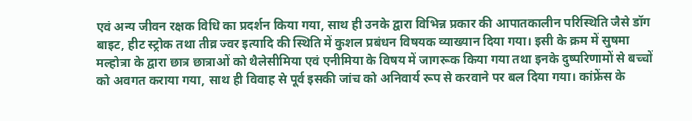एवं अन्य जीवन रक्षक विधि का प्रदर्शन किया गया, साथ ही उनके द्वारा विभिन्न प्रकार की आपातकालीन परिस्थिति जैसे डॉग बाइट, हीट स्ट्रोक तथा तीव्र ज्वर इत्यादि की स्थिति में कुशल प्रबंधन विषयक व्याख्यान दिया गया। इसी के क्रम में सुषमा मल्होत्रा के द्वारा छात्र छात्राओं को थैलेसीमिया एवं एनीमिया के विषय में जागरूक किया गया तथा इनके दुष्परिणामों से बच्चों को अवगत कराया गया, साथ ही विवाह से पूर्व इसकी जांच को अनिवार्य रूप से करवाने पर बल दिया गया। कांफ्रेंस के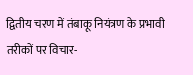द्वितीय चरण में तंबाकू नियंत्रण के प्रभावी तरीकों पर विचार-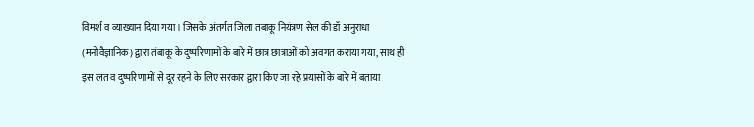विमर्श व व्याख्यान दिया गया। जिसके अंतर्गत जिला तबाकू नियंत्रण सेल की डॉ अनुराधा (मनोवैज्ञानिक) द्वारा तंबाकू के दुष्परिणामों के बारे में छात्र छात्राओं को अवगत कराया गया, साथ ही इस लत व दुष्परिणामों से दूर रहने के लिए सरकार द्वारा किए जा रहे प्रयासों के बारे में बताया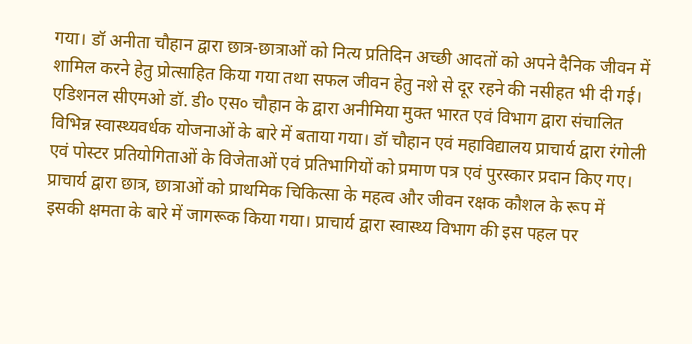गया। डॉ अनीता चौहान द्वारा छात्र-छात्राओं को नित्य प्रतिदिन अच्छी आदतों को अपने दैनिक जीवन में शामिल करने हेतु प्रोत्साहित किया गया तथा सफल जीवन हेतु नशे से दूर रहने की नसीहत भी दी गई। एडिशनल सीएमओ डॉ. डी० एस० चौहान के द्वारा अनीमिया मुक्त भारत एवं विभाग द्वारा संचालित विभिन्न स्वास्थ्यवर्धक योजनाओं के बारे में बताया गया। डॉ चौहान एवं महाविद्यालय प्राचार्य द्वारा रंगोली एवं पोस्टर प्रतियोगिताओं के विजेताओं एवं प्रतिभागियों को प्रमाण पत्र एवं पुरस्कार प्रदान किए गए। प्राचार्य द्वारा छात्र, छात्राओं को प्राथमिक चिकित्सा के महत्व और जीवन रक्षक कौशल के रूप में इसकी क्षमता के बारे में जागरूक किया गया। प्राचार्य द्वारा स्वास्थ्य विभाग की इस पहल पर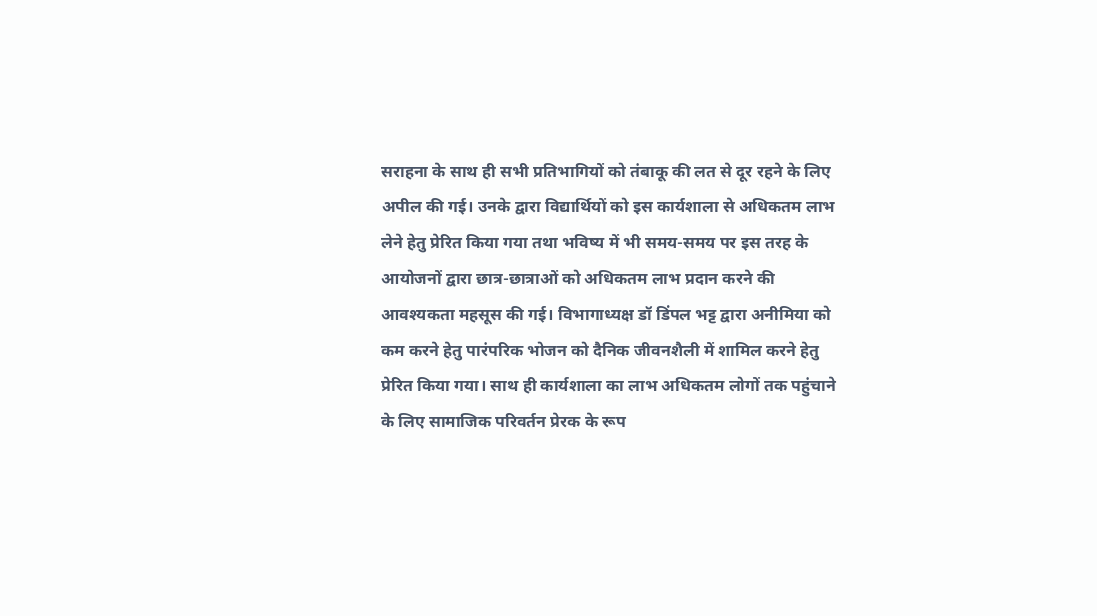सराहना के साथ ही सभी प्रतिभागियों को तंबाकू की लत से दूर रहने के लिए अपील की गई। उनके द्वारा विद्यार्थियों को इस कार्यशाला से अधिकतम लाभ लेने हेतु प्रेरित किया गया तथा भविष्य में भी समय-समय पर इस तरह के आयोजनों द्वारा छात्र-छात्राओं को अधिकतम लाभ प्रदान करने की आवश्यकता महसूस की गई। विभागाध्यक्ष डॉ डिंपल भट्ट द्वारा अनीमिया को कम करने हेतु पारंपरिक भोजन को दैनिक जीवनशैली में शामिल करने हेतु प्रेरित किया गया। साथ ही कार्यशाला का लाभ अधिकतम लोगों तक पहुंचाने के लिए सामाजिक परिवर्तन प्रेरक के रूप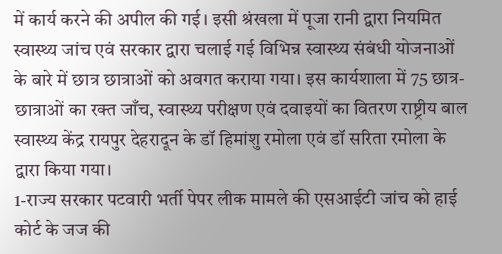में कार्य करने की अपील की गई। इसी श्रंखला में पूजा रानी द्वारा नियमित स्वास्थ्य जांच एवं सरकार द्वारा चलाई गई विभिन्न स्वास्थ्य संबंधी योजनाओं के बारे में छात्र छात्राओं को अवगत कराया गया। इस कार्यशाला में 75 छात्र- छात्राओं का रक्त जाँच, स्वास्थ्य परीक्षण एवं दवाइयों का वितरण राष्ट्रीय बाल स्वास्थ्य केंद्र रायपुर देहरादून के डॉ हिमांशु रमोला एवं डॉ सरिता रमोला के द्वारा किया गया।
1-राज्य सरकार पटवारी भर्ती पेपर लीक मामले की एसआईटी जांच को हाई कोर्ट के जज की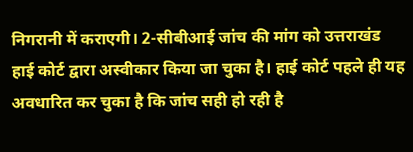निगरानी में कराएगी। 2-सीबीआई जांच की मांग को उत्तराखंड हाई कोर्ट द्वारा अस्वीकार किया जा चुका है। हाई कोर्ट पहले ही यह अवधारित कर चुका है कि जांच सही हो रही है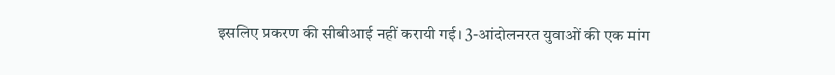इसलिए प्रकरण की सीबीआई नहीं करायी गई। 3-आंदोलनरत युवाओं की एक मांग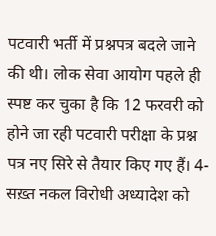पटवारी भर्ती में प्रश्नपत्र बदले जाने की थी। लोक सेवा आयोग पहले ही स्पष्ट कर चुका है कि 12 फरवरी को होने जा रही पटवारी परीक्षा के प्रश्न पत्र नए सिरे से तैयार किए गए हैं। 4-सख़्त नकल विरोधी अध्यादेश को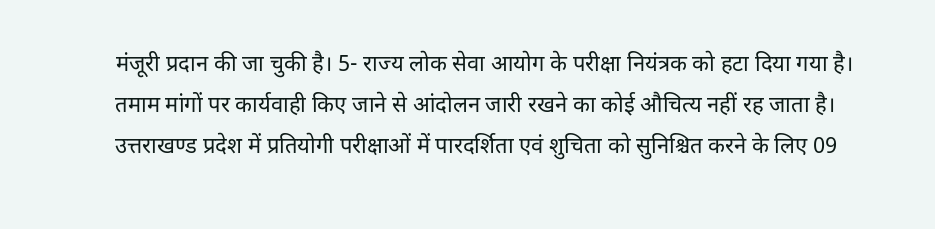मंजूरी प्रदान की जा चुकी है। 5- राज्य लोक सेवा आयोग के परीक्षा नियंत्रक को हटा दिया गया है। तमाम मांगों पर कार्यवाही किए जाने से आंदोलन जारी रखने का कोई औचित्य नहीं रह जाता है।
उत्तराखण्ड प्रदेश में प्रतियोगी परीक्षाओं में पारदर्शिता एवं शुचिता को सुनिश्चित करने के लिए 09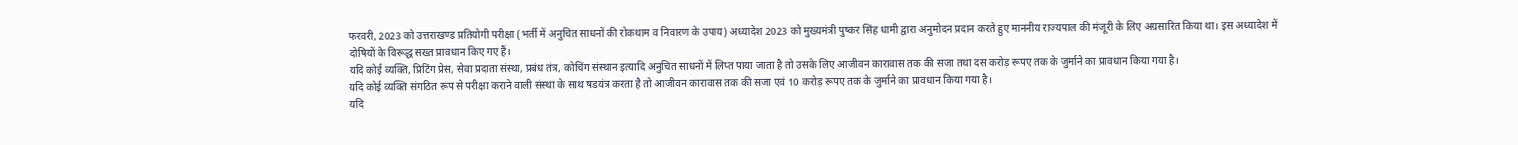फरवरी, 2023 को उत्तराखण्ड प्रतियोगी परीक्षा (भर्ती में अनुचित साधनों की रोकथाम व निवारण के उपाय) अध्यादेश 2023 को मुख्यमंत्री पुष्कर सिंह धामी द्वारा अनुमोदन प्रदान करते हुए माननीय राज्यपाल की मंजूरी के लिए अग्रसारित किया था। इस अध्यादेश में दोषियों के विरूद्ध सख्त प्रावधान किए गए हैं।
यदि कोई व्यक्ति, प्रिटिंग प्रेस, सेवा प्रदाता संस्था, प्रबंध तंत्र, कोचिंग संस्थान इत्यादि अनुचित साधनों में लिप्त पाया जाता है तो उसके लिए आजीवन कारावास तक की सजा तथा दस करोड़ रूपए तक के जुर्माने का प्रावधान किया गया है।
यदि कोई व्यक्ति संगठित रूप से परीक्षा कराने वाली संस्था के साथ षडयंत्र करता है तो आजीवन कारावास तक की सजा एवं 10 करोड़ रूपए तक के जुर्माने का प्रावधान किया गया है।
यदि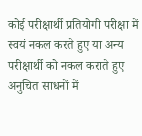कोई परीक्षार्थी प्रतियोगी परीक्षा में स्वयं नकल करते हुए या अन्य परीक्षार्थी को नकल कराते हुए अनुचित साधनों में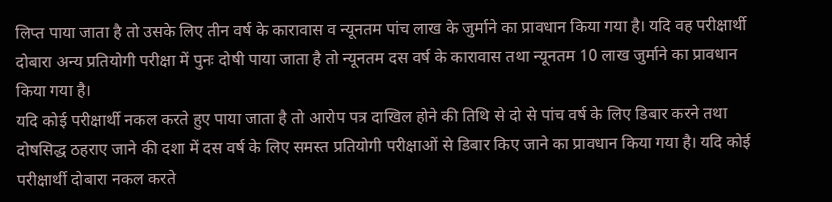लिप्त पाया जाता है तो उसके लिए तीन वर्ष के कारावास व न्यूनतम पांच लाख के जुर्माने का प्रावधान किया गया है। यदि वह परीक्षार्थी दोबारा अन्य प्रतियोगी परीक्षा में पुनः दोषी पाया जाता है तो न्यूनतम दस वर्ष के कारावास तथा न्यूनतम 10 लाख जुर्माने का प्रावधान किया गया है।
यदि कोई परीक्षार्थी नकल करते हुए पाया जाता है तो आरोप पत्र दाखिल होने की तिथि से दो से पांच वर्ष के लिए डिबार करने तथा दोषसिद्ध ठहराए जाने की दशा में दस वर्ष के लिए समस्त प्रतियोगी परीक्षाओं से डिबार किए जाने का प्रावधान किया गया है। यदि कोई परीक्षार्थी दोबारा नकल करते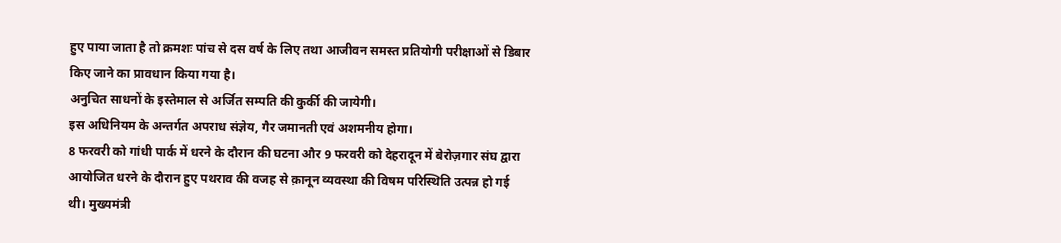हुए पाया जाता है तो क्रमशः पांच से दस वर्ष के लिए तथा आजीवन समस्त प्रतियोगी परीक्षाओं से डिबार किए जाने का प्रावधान किया गया है।
अनुचित साधनों के इस्तेमाल से अर्जित सम्पति की कुर्की की जायेगी।
इस अधिनियम के अन्तर्गत अपराध संज्ञेय, गैर जमानती एवं अशमनीय होगा।
8 फरवरी को गांधी पार्क में धरने के दौरान की घटना और 9 फरवरी को देहरादून में बेरोज़गार संघ द्वारा आयोजित धरने के दौरान हुए पथराव की वजह से क़ानून व्यवस्था की विषम परिस्थिति उत्पन्न हो गई थी। मुख्यमंत्री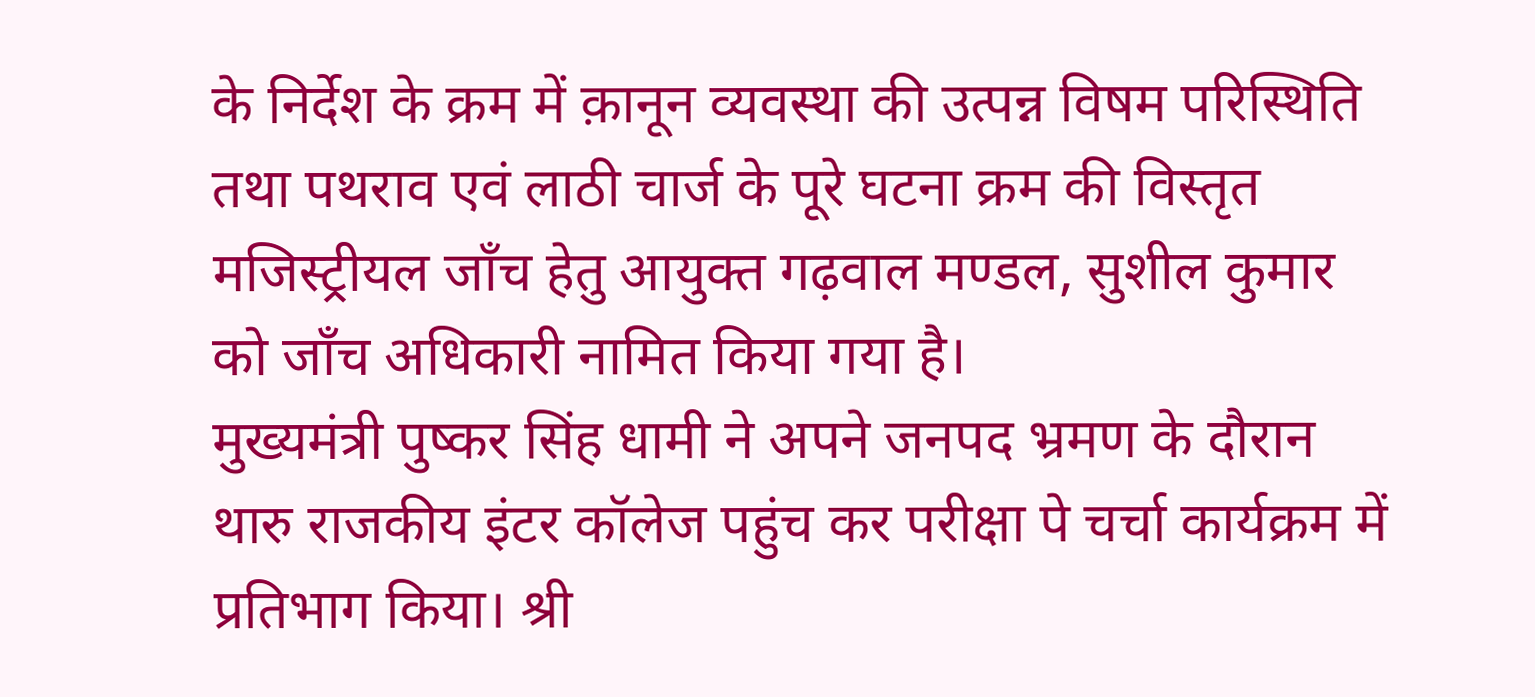के निर्देश के क्रम में क़ानून व्यवस्था की उत्पन्न विषम परिस्थिति तथा पथराव एवं लाठी चार्ज के पूरे घटना क्रम की विस्तृत मजिस्ट्रीयल जाँच हेतु आयुक्त गढ़वाल मण्डल, सुशील कुमार को जाँच अधिकारी नामित किया गया है।
मुख्यमंत्री पुष्कर सिंह धामी ने अपने जनपद भ्रमण के दौरान थारु राजकीय इंटर कॉलेज पहुंच कर परीक्षा पे चर्चा कार्यक्रम में प्रतिभाग किया। श्री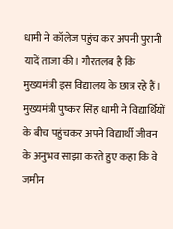धामी ने कॉलेज पहुंच कर अपनी पुरानी यादें ताजा की। गौरतलब है कि मुख्यमंत्री इस विद्यालय के छात्र रहे हैं। मुख्यमंत्री पुष्कर सिंह धामी ने विद्यार्थियों के बीच पहुंचकर अपने विद्यार्थी जीवन के अनुभव साझा करते हुए कहा कि वे जमीन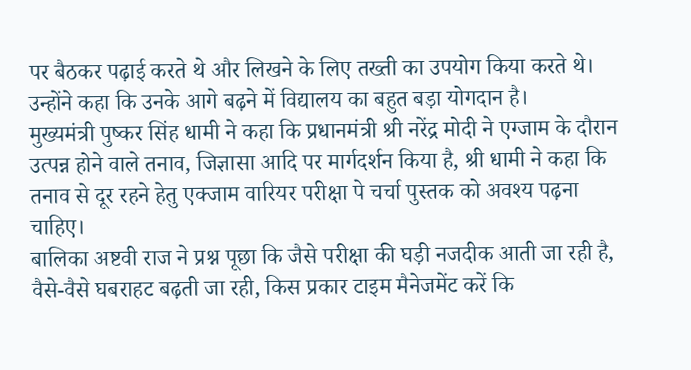पर बैठकर पढ़ाई करते थे और लिखने के लिए तख्ती का उपयोग किया करते थे। उन्होंने कहा कि उनके आगे बढ़ने में विद्यालय का बहुत बड़ा योगदान है।
मुख्यमंत्री पुष्कर सिंह धामी ने कहा कि प्रधानमंत्री श्री नरेंद्र मोदी ने एग्जाम के दौरान उत्पन्न होने वाले तनाव, जिज्ञासा आदि पर मार्गदर्शन किया है, श्री धामी ने कहा कि तनाव से दूर रहने हेतु एक्जाम वारियर परीक्षा पे चर्चा पुस्तक को अवश्य पढ़ना चाहिए।
बालिका अष्टवी राज ने प्रश्न पूछा कि जैसे परीक्षा की घड़ी नजदीक आती जा रही है, वैसे-वैसे घबराहट बढ़ती जा रही, किस प्रकार टाइम मैनेजमेंट करें कि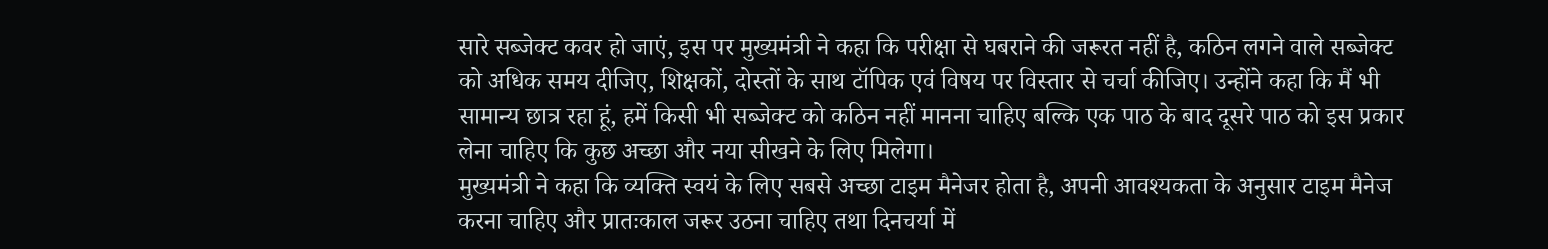सारे सब्जेक्ट कवर हो जाएं, इस पर मुख्यमंत्री ने कहा कि परीक्षा से घबराने की जरूरत नहीं है, कठिन लगने वाले सब्जेक्ट को अधिक समय दीजिए, शिक्षकों, दोस्तों के साथ टॉपिक एवं विषय पर विस्तार से चर्चा कीजिए। उन्होंने कहा कि मैं भी सामान्य छात्र रहा हूं, हमें किसी भी सब्जेक्ट को कठिन नहीं मानना चाहिए बल्कि एक पाठ के बाद दूसरे पाठ को इस प्रकार लेना चाहिए कि कुछ अच्छा और नया सीखने के लिए मिलेगा।
मुख्यमंत्री ने कहा कि व्यक्ति स्वयं के लिए सबसे अच्छा टाइम मैनेजर होता है, अपनी आवश्यकता के अनुसार टाइम मैनेज करना चाहिए और प्रातःकाल जरूर उठना चाहिए तथा दिनचर्या में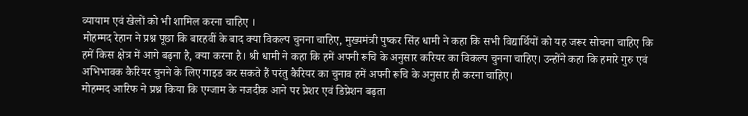व्यायाम एवं खेलों को भी शामिल करना चाहिए ।
मोहम्मद रेहान ने प्रश्न पूछा कि बारहवीं के बाद क्या विकल्प चुनना चाहिए, मुख्यमंत्री पुष्कर सिंह धामी ने कहा कि सभी विद्यार्थियों को यह जरूर सोचना चाहिए कि हमें किस क्षेत्र में आगे बढ़ना है, क्या करना है। श्री धामी ने कहा कि हमें अपनी रूचि के अनुसार करियर का विकल्प चुनना चाहिए। उन्होंने कहा कि हमारे गुरु एवं अभिभावक कैरियर चुनने के लिए गाइड कर सकते हैं परंतु कैरियर का चुनाव हमें अपनी रूचि के अनुसार ही करना चाहिए।
मोहम्मद आरिफ ने प्रश्न किया कि एग्जाम के नजदीक आने पर प्रेशर एवं डिप्रेशन बढ़ता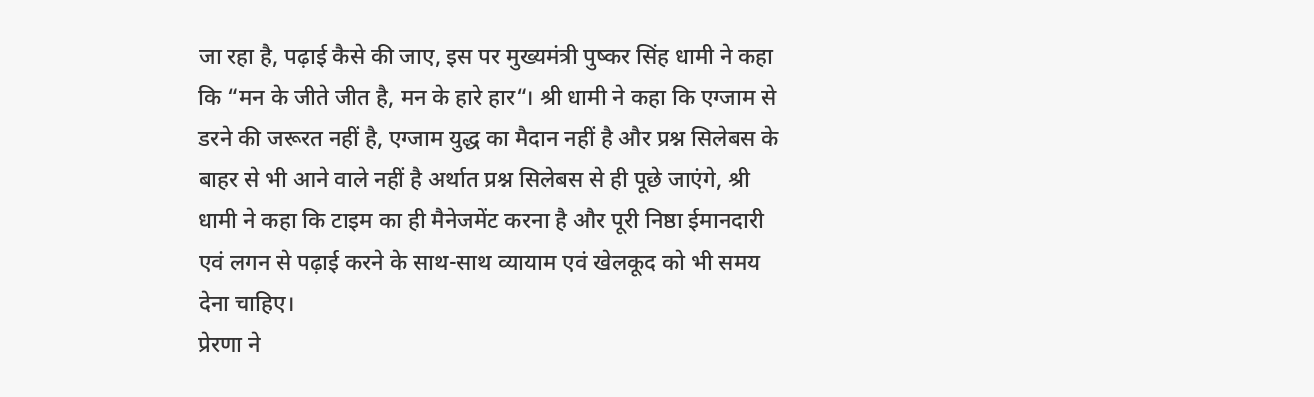जा रहा है, पढ़ाई कैसे की जाए, इस पर मुख्यमंत्री पुष्कर सिंह धामी ने कहा कि “मन के जीते जीत है, मन के हारे हार“। श्री धामी ने कहा कि एग्जाम से डरने की जरूरत नहीं है, एग्जाम युद्ध का मैदान नहीं है और प्रश्न सिलेबस के बाहर से भी आने वाले नहीं है अर्थात प्रश्न सिलेबस से ही पूछे जाएंगे, श्री धामी ने कहा कि टाइम का ही मैनेजमेंट करना है और पूरी निष्ठा ईमानदारी एवं लगन से पढ़ाई करने के साथ-साथ व्यायाम एवं खेलकूद को भी समय देना चाहिए।
प्रेरणा ने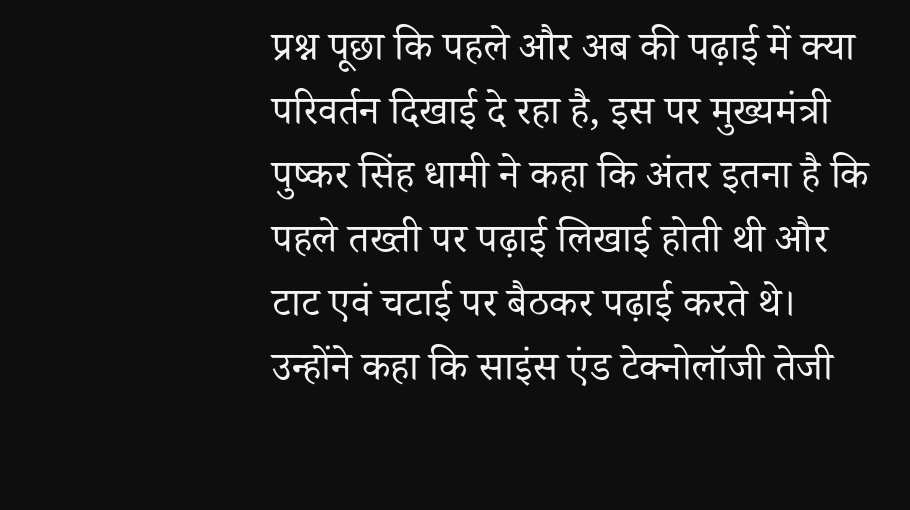प्रश्न पूछा कि पहले और अब की पढ़ाई में क्या परिवर्तन दिखाई दे रहा है, इस पर मुख्यमंत्री पुष्कर सिंह धामी ने कहा कि अंतर इतना है कि पहले तख्ती पर पढ़ाई लिखाई होती थी और टाट एवं चटाई पर बैठकर पढ़ाई करते थे। उन्होंने कहा कि साइंस एंड टेक्नोलॉजी तेजी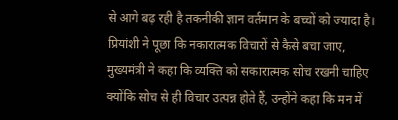से आगे बढ़ रही है तकनीकी ज्ञान वर्तमान के बच्चों को ज्यादा है।
प्रियांशी ने पूछा कि नकारात्मक विचारों से कैसे बचा जाए, मुख्यमंत्री ने कहा कि व्यक्ति को सकारात्मक सोच रखनी चाहिए क्योंकि सोच से ही विचार उत्पन्न होते हैं, उन्होंने कहा कि मन में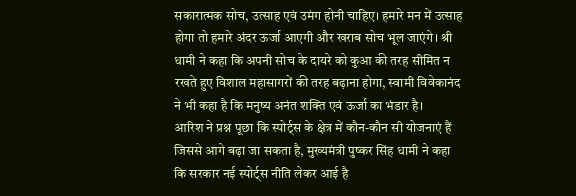सकारात्मक सोच, उत्साह एवं उमंग होनी चाहिए। हमारे मन में उत्साह होगा तो हमारे अंदर ऊर्जा आएगी और खराब सोच भूल जाएंगे। श्री धामी ने कहा कि अपनी सोच के दायरे को कुआ की तरह सीमित न रखते हुए विशाल महासागरों की तरह बढ़ाना होगा, स्वामी विवेकानंद ने भी कहा है कि मनुष्य अनंत शक्ति एवं ऊर्जा का भंडार है।
आरिश ने प्रश्न पूछा कि स्पोर्ट्स के क्षेत्र में कौन-कौन सी योजनाएं हैं जिससे आगे बढ़ा जा सकता है, मुख्यमंत्री पुष्कर सिंह धामी ने कहा कि सरकार नई स्पोर्ट्स नीति लेकर आई है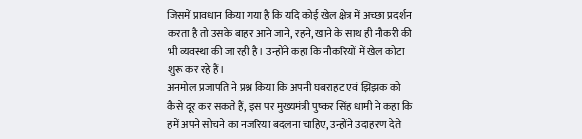जिसमें प्रावधान किया गया है कि यदि कोई खेल क्षेत्र में अच्छा प्रदर्शन करता है तो उसके बाहर आने जाने, रहने, खाने के साथ ही नौकरी की भी व्यवस्था की जा रही है। उन्होंने कहा कि नौकरियों में खेल कोटा शुरू कर रहे हैं।
अनमोल प्रजापति ने प्रश्न किया कि अपनी घबराहट एवं झिझक को कैसे दूर कर सकते हैं, इस पर मुख्यमंत्री पुष्कर सिंह धामी ने कहा कि हमें अपने सोचने का नजरिया बदलना चाहिए, उन्होंने उदाहरण देते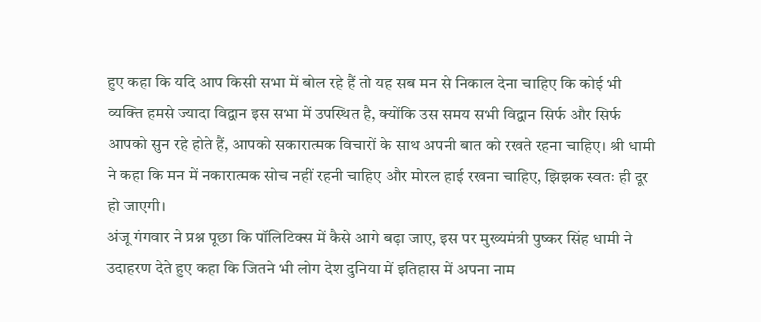हुए कहा कि यदि आप किसी सभा में बोल रहे हैं तो यह सब मन से निकाल देना चाहिए कि कोई भी व्यक्ति हमसे ज्यादा विद्वान इस सभा में उपस्थित है, क्योंकि उस समय सभी विद्वान सिर्फ और सिर्फ आपको सुन रहे होते हैं, आपको सकारात्मक विचारों के साथ अपनी बात को रखते रहना चाहिए। श्री धामी ने कहा कि मन में नकारात्मक सोच नहीं रहनी चाहिए और मोरल हाई रखना चाहिए, झिझक स्वतः ही दूर हो जाएगी।
अंजू गंगवार ने प्रश्न पूछा कि पॉलिटिक्स में कैसे आगे बढ़ा जाए, इस पर मुख्यमंत्री पुष्कर सिंह धामी ने उदाहरण देते हुए कहा कि जितने भी लोग देश दुनिया में इतिहास में अपना नाम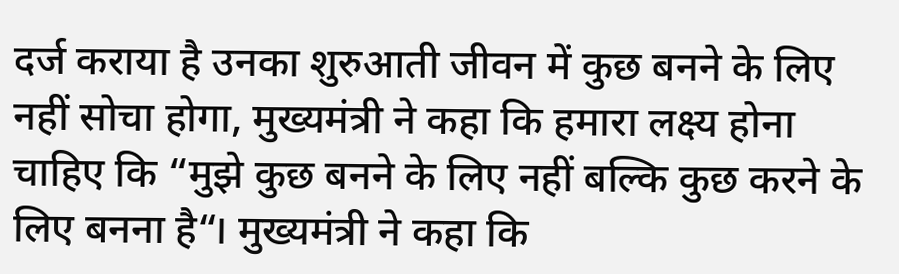दर्ज कराया है उनका शुरुआती जीवन में कुछ बनने के लिए नहीं सोचा होगा, मुख्यमंत्री ने कहा कि हमारा लक्ष्य होना चाहिए कि “मुझे कुछ बनने के लिए नहीं बल्कि कुछ करने के लिए बनना है“। मुख्यमंत्री ने कहा कि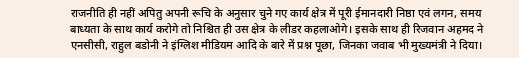राजनीति ही नहीं अपितु अपनी रूचि के अनुसार चुने गए कार्य क्षेत्र में पूरी ईमानदारी निष्ठा एवं लगन, समय बाध्यता के साथ कार्य करोगे तो निश्चित ही उस क्षेत्र के लीडर कहलाओगे। इसके साथ ही रिजवान अहमद ने एनसीसी, राहुल बडोनी ने इंग्लिश मीडियम आदि के बारे में प्रश्न पूछा, जिनका जवाब भी मुख्यमंत्री ने दिया।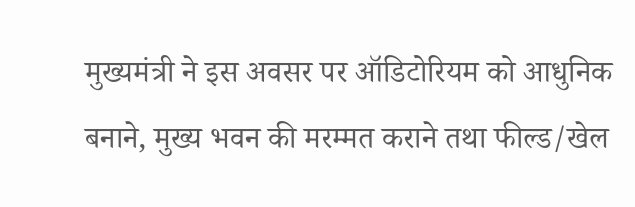मुख्यमंत्री ने इस अवसर पर ऑडिटोरियम को आधुनिक बनाने, मुख्य भवन की मरम्मत कराने तथा फील्ड/खेल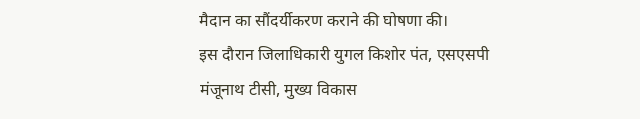मैदान का सौंदर्यीकरण कराने की घोषणा की।
इस दौरान जिलाधिकारी युगल किशोर पंत, एसएसपी मंजूनाथ टीसी, मुख्य विकास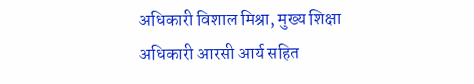अधिकारी विशाल मिश्रा, मुख्य शिक्षा अधिकारी आरसी आर्य सहित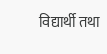विद्यार्थी तथा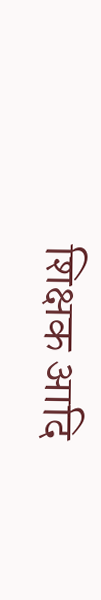शिक्षक आदि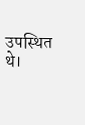उपस्थित थे।